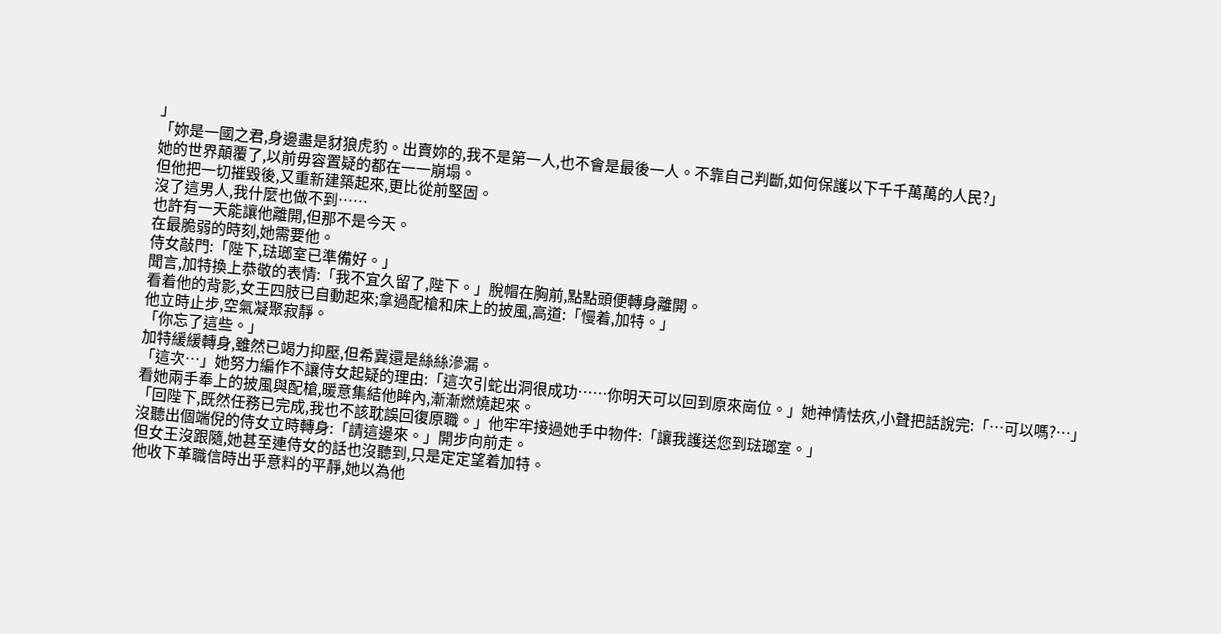」
「妳是一國之君,身邊盡是豺狼虎豹。出賣妳的,我不是第一人,也不會是最後一人。不靠自己判斷,如何保護以下千千萬萬的人民?」
她的世界顛覆了,以前毋容置疑的都在一一崩塌。
但他把一切摧毀後,又重新建築起來,更比從前堅固。
沒了這男人,我什麼也做不到……
也許有一天能讓他離開,但那不是今天。
在最脆弱的時刻,她需要他。
侍女敲門:「陛下,琺瑯室已準備好。」
聞言,加特換上恭敬的表情:「我不宜久留了,陛下。」脫帽在胸前,點點頭便轉身離開。
看着他的背影,女王四肢已自動起來;拿過配槍和床上的披風,高道:「慢着,加特。」
他立時止步,空氣凝聚寂靜。
「你忘了這些。」
加特緩緩轉身,雖然已竭力抑壓,但希冀還是絲絲滲漏。
「這次…」她努力編作不讓侍女起疑的理由:「這次引蛇出洞很成功……你明天可以回到原來崗位。」她神情怯疚,小聲把話說完:「…可以嗎?…」
看她兩手奉上的披風與配槍,暖意集結他眸內,漸漸燃燒起來。
「回陛下,既然任務已完成,我也不該耽誤回復原職。」他牢牢接過她手中物件:「讓我護送您到琺瑯室。」
沒聽出個端倪的侍女立時轉身:「請這邊來。」開步向前走。
但女王沒跟隨,她甚至連侍女的話也沒聽到,只是定定望着加特。
他收下革職信時出乎意料的平靜,她以為他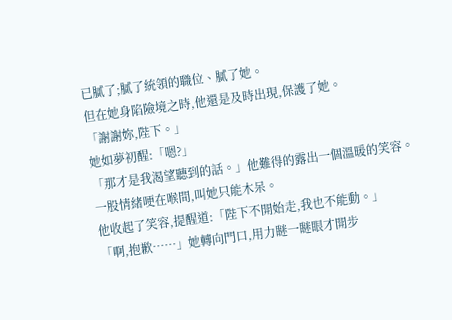已膩了;膩了統領的職位、膩了她。
但在她身陷險境之時,他還是及時出現,保護了她。
「謝謝妳,陛下。」
她如夢初醒:「嗯?」
「那才是我渴望聽到的話。」他難得的露出一個溫暖的笑容。
一股情緒哽在喉間,叫她只能木呆。
他收起了笑容,提醒道:「陛下不開始走,我也不能動。」
「啊,抱歉……」她轉向門口,用力瞇一瞇眼才開步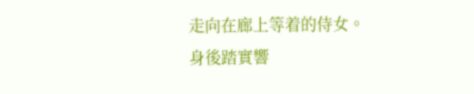走向在廊上等着的侍女。
身後踏實響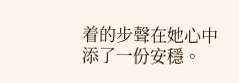着的步聲在她心中添了一份安穩。